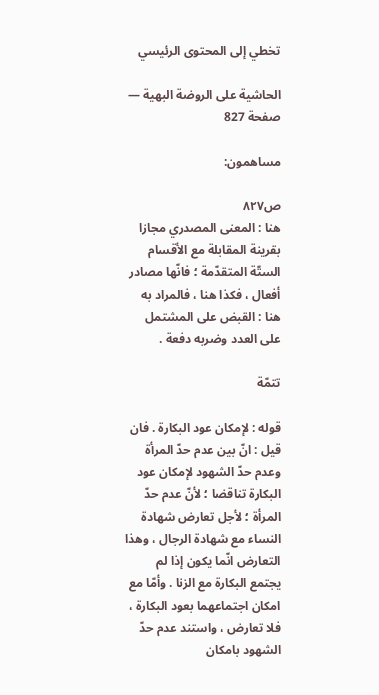تخطي إلى المحتوى الرئيسي

الحاشية على الروضة البهية — صفحة 827

مساهمون:

ص٨٢٧
هنا : المعنى المصدري مجازا بقرينة المقابلة مع الأقسام الستّة المتقدّمة ؛ فانّها مصادر أفعال ، فكذا هنا ، فالمراد به هنا : القبض على المشتمل على العدد وضربه دفعة .

تتمّة

قوله : لإمكان عود البكارة . فان قيل : انّ بين عدم حدّ المرأة وعدم حدّ الشهود لإمكان عود البكارة تناقضا ؛ لأنّ عدم حدّ المرأة ؛ لأجل تعارض شهادة النساء مع شهادة الرجال ، وهذا التعارض انّما يكون إذا لم يجتمع البكارة مع الزنا . وأمّا مع امكان اجتماعهما بعود البكارة ، فلا تعارض ، واستند عدم حدّ الشهود بامكان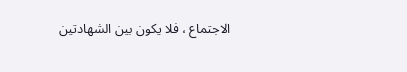الاجتماع ، فلا يكون بين الشهادتين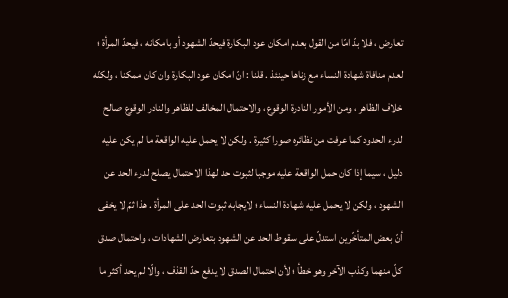تعارض ، فلا بدّ امّا من القول بعدم امكان عود البكارة فيحدّ الشهود أو بامكانه ، فيحدّ المرأة ؛ لعدم منافاة شهادة النساء مع زناها حينئذ . قلنا : انّ امكان عود البكارة وان كان ممكنا ، ولكنّه خلاف الظاهر ، ومن الأمور النادرة الوقوع ، والاحتمال المخالف للظاهر والنادر الوقوع صالح لدرء الحدود كما عرفت من نظائره صورا كثيرة . ولكن لا يحمل عليه الواقعة ما لم يكن عليه دليل ، سيما إذا كان حمل الواقعة عليه موجبا لثبوت حد لهذا الاحتمال يصلح لدرء الحد عن الشهود ، ولكن لا يحمل عليه شهادة النساء ؛ لايجابه ثبوت الحد على المرأة . هذا ثمّ لا يخفى أنّ بعض المتأخّرين استدلّ على سقوط الحد عن الشهود بتعارض الشهادات ، واحتمال صدق كلّ منهما وكذب الآخر وهو خطأ ؛ لأن احتمال الصدق لا يدفع حدّ القذف ، والّا لم يحد أكثر ما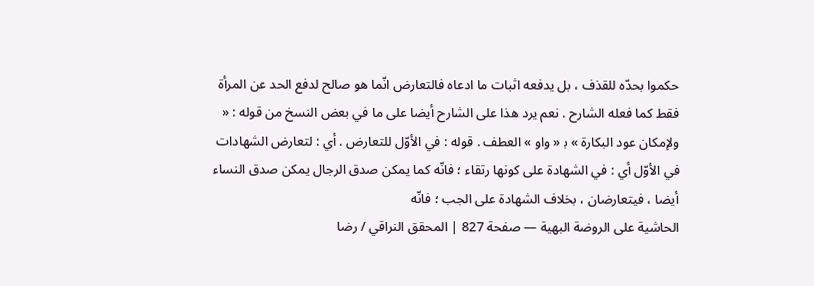حكموا بحدّه للقذف ، بل يدفعه اثبات ما ادعاه فالتعارض انّما هو صالح لدفع الحد عن المرأة فقط كما فعله الشارح . نعم يرد هذا على الشارح أيضا على ما في بعض النسخ من قوله : « ولإمكان عود البكارة » ب‍ « واو » العطف . قوله : في الأوّل للتعارض . أي : لتعارض الشهادات في الأوّل أي : في الشهادة على كونها رتقاء ؛ فانّه كما يمكن صدق الرجال يمكن صدق النساء أيضا ، فيتعارضان ، بخلاف الشهادة على الجب ؛ فانّه
الحاشية على الروضة البهية — صفحة 827 | المحقق النراقي / رضا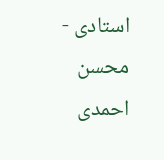استادى - محسن احمدى